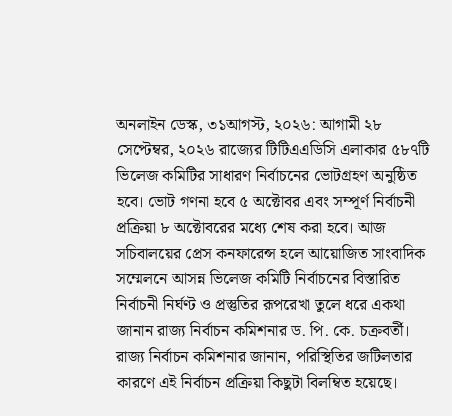অনলাইন ডেস্ক, ৩১আগস্ট, ২০২৬: আগামী ২৮ সেপ্টেম্বর, ২০২৬ রাজ্যের টিটিএএডিসি এলাকার ৫৮৭টি ভিলেজ কমিটির সাধারণ নির্বাচনের ভোটগ্রহণ অনুষ্ঠিত হবে। ভোট গণনা হবে ৫ অক্টোবর এবং সম্পূর্ণ নির্বাচনী প্রক্রিয়া ৮ অক্টোবরের মধ্যে শেষ করা হবে। আজ সচিবালয়ের প্রেস কনফারেন্স হলে আয়োজিত সাংবাদিক সম্মেলনে আসন্ন ভিলেজ কমিটি নির্বাচনের বিস্তারিত নির্বাচনী নির্ঘণ্ট ও প্রস্তুতির রূপরেখা তুলে ধরে একথা জানান রাজ্য নির্বাচন কমিশনার ড. পি. কে. চক্রবর্তী।
রাজ্য নির্বাচন কমিশনার জানান, পরিস্থিতির জটিলতার কারণে এই নির্বাচন প্রক্রিয়া কিছুটা বিলম্বিত হয়েছে।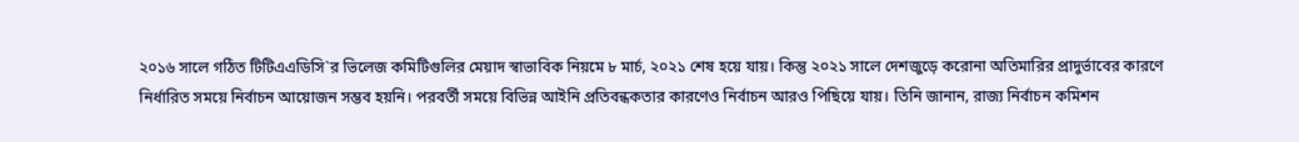২০১৬ সালে গঠিত টিটিএএডিসি`র ভিলেজ কমিটিগুলির মেয়াদ স্বাভাবিক নিয়মে ৮ মার্চ, ২০২১ শেষ হয়ে যায়। কিন্তু ২০২১ সালে দেশজুড়ে করোনা অতিমারির প্রাদুর্ভাবের কারণে নির্ধারিত সময়ে নির্বাচন আয়োজন সম্ভব হয়নি। পরবর্তী সময়ে বিভিন্ন আইনি প্রতিবন্ধকতার কারণেও নির্বাচন আরও পিছিয়ে যায়। তিনি জানান, রাজ্য নির্বাচন কমিশন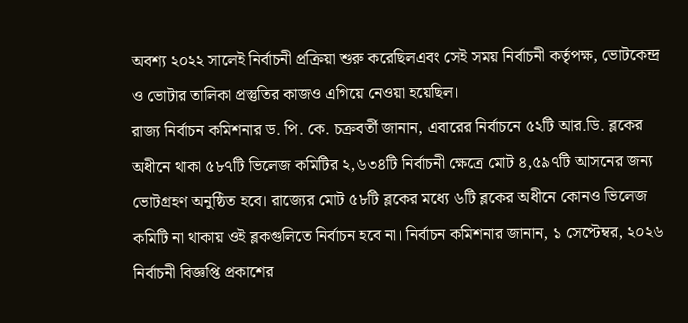অবশ্য ২০২২ সালেই নির্বাচনী প্রক্রিয়া শুরু করেছিলএবং সেই সময় নির্বাচনী কর্তৃপক্ষ, ভোটকেন্দ্র ও ভোটার তালিকা প্রস্তুতির কাজও এগিয়ে নেওয়া হয়েছিল।
রাজ্য নির্বাচন কমিশনার ড. পি. কে. চক্রবর্তী জানান, এবারের নির্বাচনে ৫২টি আর.ডি. ব্লকের অধীনে থাকা ৫৮৭টি ভিলেজ কমিটির ২,৬৩৪টি নির্বাচনী ক্ষেত্রে মোট ৪,৫৯৭টি আসনের জন্য ভোটগ্রহণ অনুষ্ঠিত হবে। রাজ্যের মোট ৫৮টি ব্লকের মধ্যে ৬টি ব্লকের অধীনে কোনও ভিলেজ কমিটি না থাকায় ওই ব্লকগুলিতে নির্বাচন হবে না। নির্বাচন কমিশনার জানান, ১ সেপ্টেম্বর, ২০২৬ নির্বাচনী বিজ্ঞপ্তি প্রকাশের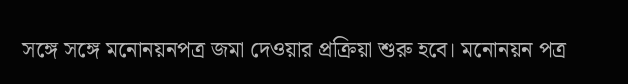সঙ্গে সঙ্গে মনোনয়নপত্র জমা দেওয়ার প্রক্রিয়া শুরু হবে। মনোনয়ন পত্র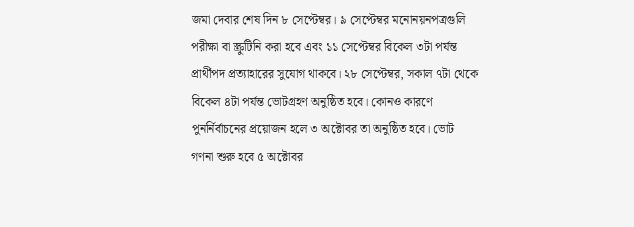জমা দেবার শেষ দিন ৮ সেপ্টেম্বর। ৯ সেপ্টেম্বর মনোনয়নপত্রগুলি পরীক্ষা বা স্ক্রুটিনি করা হবে এবং ১১ সেপ্টেম্বর বিকেল ৩টা পর্যন্ত প্রার্থীপদ প্রত্যাহারের সুযোগ থাকবে। ২৮ সেপ্টেম্বর, সকাল ৭টা থেকে বিকেল ৪টা পর্যন্ত ভোটগ্রহণ অনুষ্ঠিত হবে। কোনও কারণে পুনর্নির্বাচনের প্রয়োজন হলে ৩ অক্টোবর তা অনুষ্ঠিত হবে। ভোট গণনা শুরু হবে ৫ অক্টোবর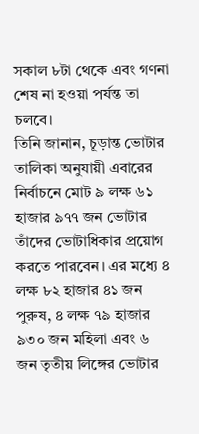সকাল ৮টা থেকে এবং গণনা শেষ না হওয়া পর্যন্ত তা চলবে।
তিনি জানান, চূড়ান্ত ভোটার তালিকা অনুযায়ী এবারের নির্বাচনে মোট ৯ লক্ষ ৬১ হাজার ৯৭৭ জন ভোটার তাঁদের ভোটাধিকার প্রয়োগ করতে পারবেন। এর মধ্যে ৪ লক্ষ ৮২ হাজার ৪১ জন পুরুষ, ৪ লক্ষ ৭৯ হাজার ৯৩০ জন মহিলা এবং ৬ জন তৃতীয় লিঙ্গের ভোটার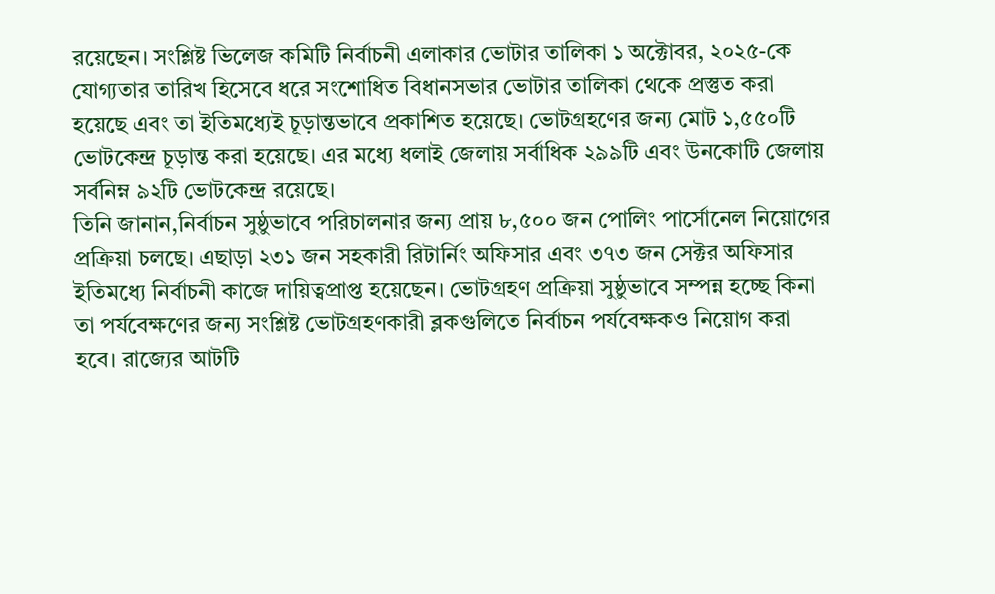রয়েছেন। সংশ্লিষ্ট ভিলেজ কমিটি নির্বাচনী এলাকার ভোটার তালিকা ১ অক্টোবর, ২০২৫-কে যোগ্যতার তারিখ হিসেবে ধরে সংশোধিত বিধানসভার ভোটার তালিকা থেকে প্রস্তুত করা হয়েছে এবং তা ইতিমধ্যেই চূড়ান্তভাবে প্রকাশিত হয়েছে। ভোটগ্রহণের জন্য মোট ১,৫৫০টি ভোটকেন্দ্র চূড়ান্ত করা হয়েছে। এর মধ্যে ধলাই জেলায় সর্বাধিক ২৯৯টি এবং উনকোটি জেলায় সর্বনিম্ন ৯২টি ভোটকেন্দ্র রয়েছে।
তিনি জানান,নির্বাচন সুষ্ঠুভাবে পরিচালনার জন্য প্রায় ৮,৫০০ জন পোলিং পার্সোনেল নিয়োগের প্রক্রিয়া চলছে। এছাড়া ২৩১ জন সহকারী রিটার্নিং অফিসার এবং ৩৭৩ জন সেক্টর অফিসার ইতিমধ্যে নির্বাচনী কাজে দায়িত্বপ্রাপ্ত হয়েছেন। ভোটগ্রহণ প্রক্রিয়া সুষ্ঠুভাবে সম্পন্ন হচ্ছে কিনা তা পর্যবেক্ষণের জন্য সংশ্লিষ্ট ভোটগ্রহণকারী ব্লকগুলিতে নির্বাচন পর্যবেক্ষকও নিয়োগ করা হবে। রাজ্যের আটটি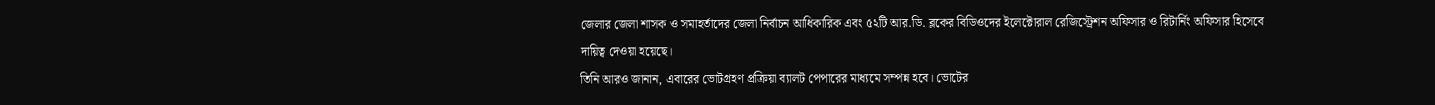জেলার জেলা শাসক ও সমাহর্তাদের জেলা নির্বাচন আধিকারিক এবং ৫২টি আর.ডি. ব্লকের বিডিওদের ইলেক্টোরাল রেজিস্ট্রেশন অফিসার ও রিটার্নিং অফিসার হিসেবে দায়িত্ব দেওয়া হয়েছে।
তিনি আরও জানান, এবারের ভোটগ্রহণ প্রক্রিয়া ব্যালট পেপারের মাধ্যমে সম্পন্ন হবে। ভোটের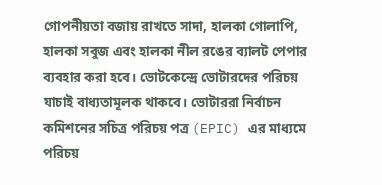গোপনীয়তা বজায় রাখতে সাদা, হালকা গোলাপি, হালকা সবুজ এবং হালকা নীল রঙের ব্যালট পেপার ব্যবহার করা হবে। ভোটকেন্দ্রে ভোটারদের পরিচয় যাচাই বাধ্যতামূলক থাকবে। ভোটাররা নির্বাচন কমিশনের সচিত্র পরিচয় পত্র (EPIC) এর মাধ্যমে পরিচয়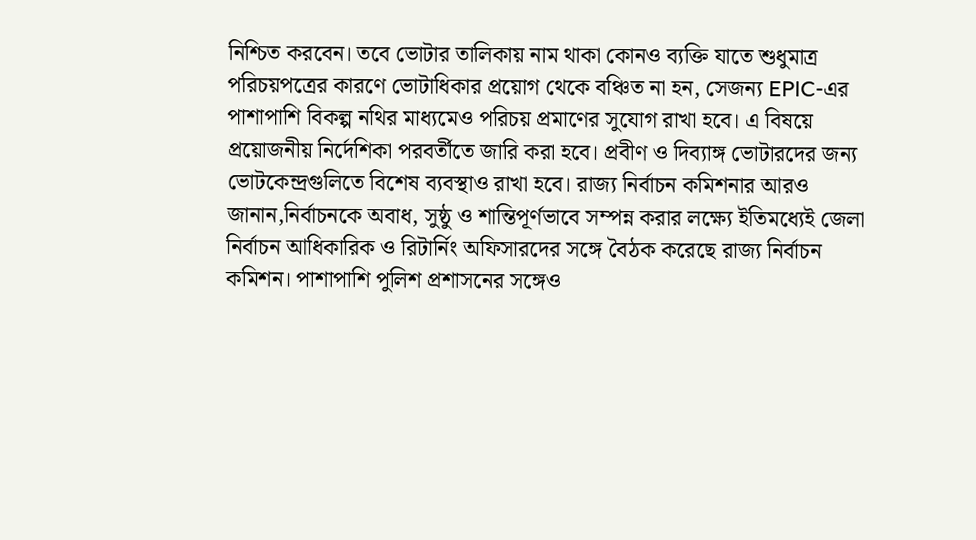নিশ্চিত করবেন। তবে ভোটার তালিকায় নাম থাকা কোনও ব্যক্তি যাতে শুধুমাত্র পরিচয়পত্রের কারণে ভোটাধিকার প্রয়োগ থেকে বঞ্চিত না হন, সেজন্য EPIC-এর পাশাপাশি বিকল্প নথির মাধ্যমেও পরিচয় প্রমাণের সুযোগ রাখা হবে। এ বিষয়ে প্রয়োজনীয় নির্দেশিকা পরবর্তীতে জারি করা হবে। প্রবীণ ও দিব্যাঙ্গ ভোটারদের জন্য ভোটকেন্দ্রগুলিতে বিশেষ ব্যবস্থাও রাখা হবে। রাজ্য নির্বাচন কমিশনার আরও জানান,নির্বাচনকে অবাধ, সুষ্ঠু ও শান্তিপূর্ণভাবে সম্পন্ন করার লক্ষ্যে ইতিমধ্যেই জেলা নির্বাচন আধিকারিক ও রিটার্নিং অফিসারদের সঙ্গে বৈঠক করেছে রাজ্য নির্বাচন কমিশন। পাশাপাশি পুলিশ প্রশাসনের সঙ্গেও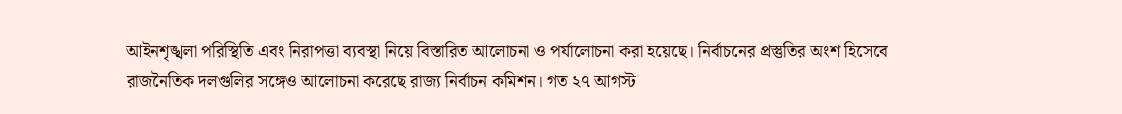আইনশৃঙ্খলা পরিস্থিতি এবং নিরাপত্তা ব্যবস্থা নিয়ে বিস্তারিত আলোচনা ও পর্যালোচনা করা হয়েছে। নির্বাচনের প্রস্তুতির অংশ হিসেবে রাজনৈতিক দলগুলির সঙ্গেও আলোচনা করেছে রাজ্য নির্বাচন কমিশন। গত ২৭ আগস্ট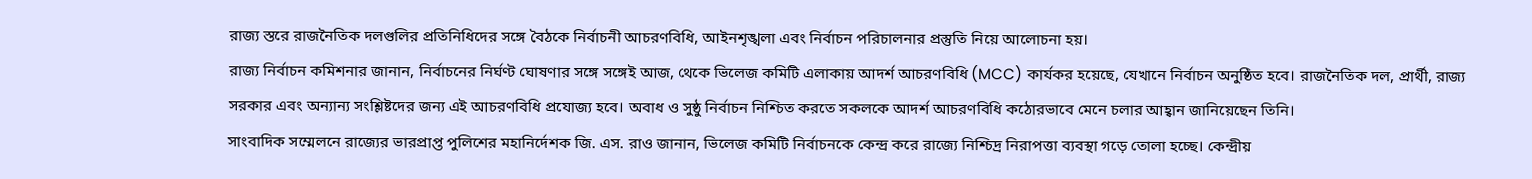রাজ্য স্তরে রাজনৈতিক দলগুলির প্রতিনিধিদের সঙ্গে বৈঠকে নির্বাচনী আচরণবিধি, আইনশৃঙ্খলা এবং নির্বাচন পরিচালনার প্রস্তুতি নিয়ে আলোচনা হয়।
রাজ্য নির্বাচন কমিশনার জানান, নির্বাচনের নির্ঘণ্ট ঘোষণার সঙ্গে সঙ্গেই আজ, থেকে ভিলেজ কমিটি এলাকায় আদর্শ আচরণবিধি (MCC) কার্যকর হয়েছে, যেখানে নির্বাচন অনুষ্ঠিত হবে। রাজনৈতিক দল, প্রার্থী, রাজ্য সরকার এবং অন্যান্য সংশ্লিষ্টদের জন্য এই আচরণবিধি প্রযোজ্য হবে। অবাধ ও সুষ্ঠু নির্বাচন নিশ্চিত করতে সকলকে আদর্শ আচরণবিধি কঠোরভাবে মেনে চলার আহ্বান জানিয়েছেন তিনি।
সাংবাদিক সম্মেলনে রাজ্যের ভারপ্রাপ্ত পুলিশের মহানির্দেশক জি. এস. রাও জানান, ভিলেজ কমিটি নির্বাচনকে কেন্দ্র করে রাজ্যে নিশ্চিদ্র নিরাপত্তা ব্যবস্থা গড়ে তোলা হচ্ছে। কেন্দ্রীয়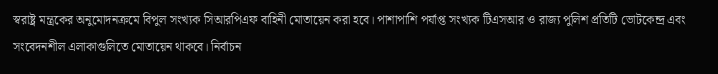স্বরাষ্ট্র মন্ত্রকের অনুমোদনক্রমে বিপুল সংখ্যক সিআরপিএফ বাহিনী মোতায়েন করা হবে। পাশাপাশি পর্যাপ্ত সংখ্যক টিএসআর ও রাজ্য পুলিশ প্রতিটি ভোটকেন্দ্র এবং সংবেদনশীল এলাকাগুলিতে মোতায়েন থাকবে। নির্বাচন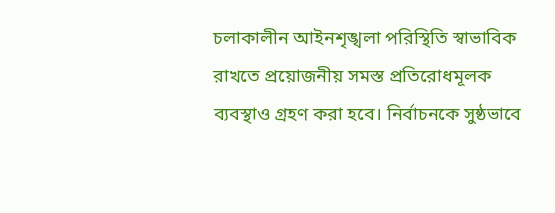চলাকালীন আইনশৃঙ্খলা পরিস্থিতি স্বাভাবিক রাখতে প্রয়োজনীয় সমস্ত প্রতিরোধমূলক ব্যবস্থাও গ্রহণ করা হবে। নির্বাচনকে সুষ্ঠভাবে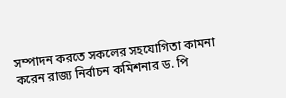সম্পাদন করতে সকলের সহযোগিতা কামনা করেন রাজ্য নির্বাচন কমিশনার ড. পি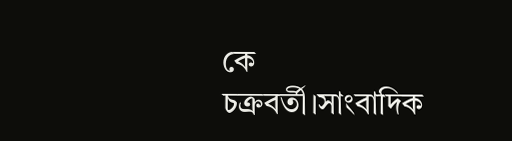কে চক্রবর্তী।সাংবাদিক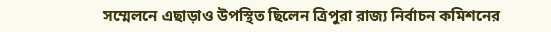সম্মেলনে এছাড়াও উপস্থিত ছিলেন ত্রিপুরা রাজ্য নির্বাচন কমিশনের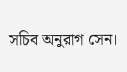সচিব অনুরাগ সেন।